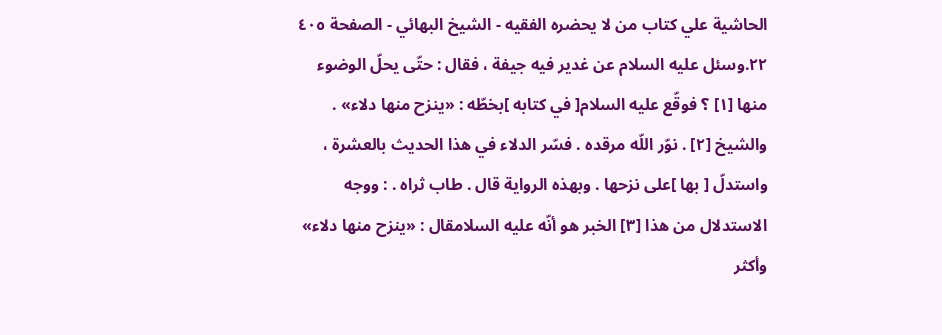الحاشية علي كتاب من لا يحضره الفقيه - الشيخ البهائي - الصفحة ٤٠٥
٢٢.وسئل عليه السلام عن غدير فيه جيفة ، فقال : حتّى يحلّ الوضوء منها [١] ؟ فوقّع عليه السلام[ في كتابه ]بخطّه : «ينزح منها دلاء» . والشيخ [٢] . نوّر اللّه مرقده . فسّر الدلاء في هذا الحديث بالعشرة ، واستدلّ [ بها ]على نزحها . وبهذه الرواية قال . طاب ثراه . : ووجه الاستدلال من هذا [٣] الخبر هو أنّه عليه السلامقال : «ينزح منها دلاء» وأكثر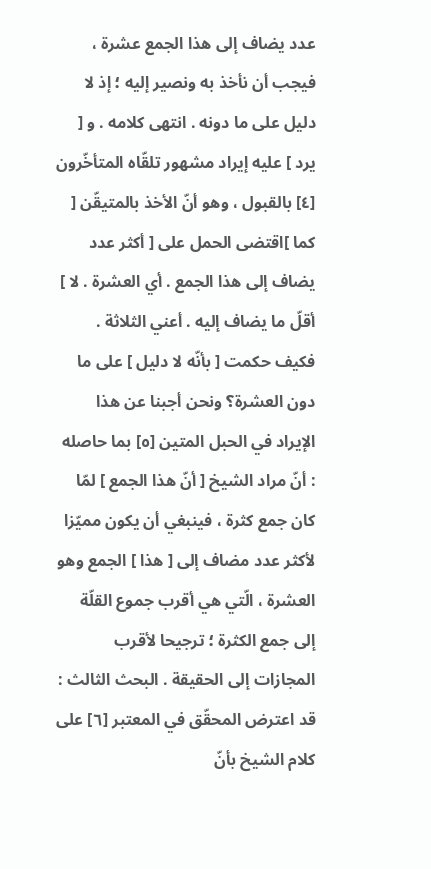عدد يضاف إلى هذا الجمع عشرة ، فيجب أن نأخذ به ونصير إليه ؛ إذ لا دليل على ما دونه . انتهى كلامه . و [ يرد ] عليه إيراد مشهور تلقّاه المتأخّرون [٤] بالقبول ، وهو أنّ الأخذ بالمتيقّن [ كما ]اقتضى الحمل على [ أكثر عدد يضاف إلى هذا الجمع . أي العشرة . لا ] أقلّ ما يضاف إليه . أعني الثلاثة . فكيف حكمت [ بأنّه لا دليل ] على ما دون العشرة؟ ونحن أجبنا عن هذا الإيراد في الحبل المتين [٥] بما حاصله : أنّ مراد الشيخ [ أنّ هذا الجمع ] لمّا كان جمع كثرة ، فينبغي أن يكون مميّزا لأكثر عدد مضاف إلى [ هذا ] الجمع وهو العشرة ، الّتي هي أقرب جموع القلّة إلى جمع الكثرة ؛ ترجيحا لأقرب المجازات إلى الحقيقة . البحث الثالث : قد اعترض المحقّق في المعتبر [٦] على كلام الشيخ بأنّ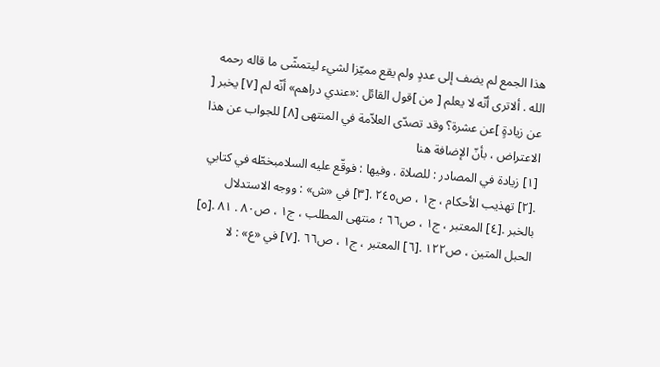هذا الجمع لم يضف إلى عددٍ ولم يقع مميّزا لشيء ليتمشّى ما قاله رحمه الله . ألاترى أنّه لا يعلم [ من ]قول القائل :«عندي دراهم» أنّه لم [٧] يخبر [ عن زيادةٍ ]عن عشرة؟ وقد تصدّى العلاّمة في المنتهى [٨] للجواب عن هذا الاعتراض ، بأنّ الإضافة هنا
[١] زيادة في المصادر : للصلاة . وفيها : فوقّع عليه السلامبخطّه في كتابي .[٢] تهذيب الأحكام ، ج١ ، ص٢٤٥ .[٣] في «ش» : ووجه الاستدلال بالخبر .[٤] المعتبر ، ج١ ، ص٦٦ ؛ منتهى المطلب ، ج١ ، ص٨٠ . ٨١ .[٥] الحبل المتين ، ص١٢٢ .[٦] المعتبر ، ج١ ، ص٦٦ .[٧] في «ع» : لا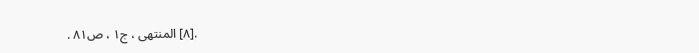.[٨] المنتهى ، ج١ ، ص٨١ .